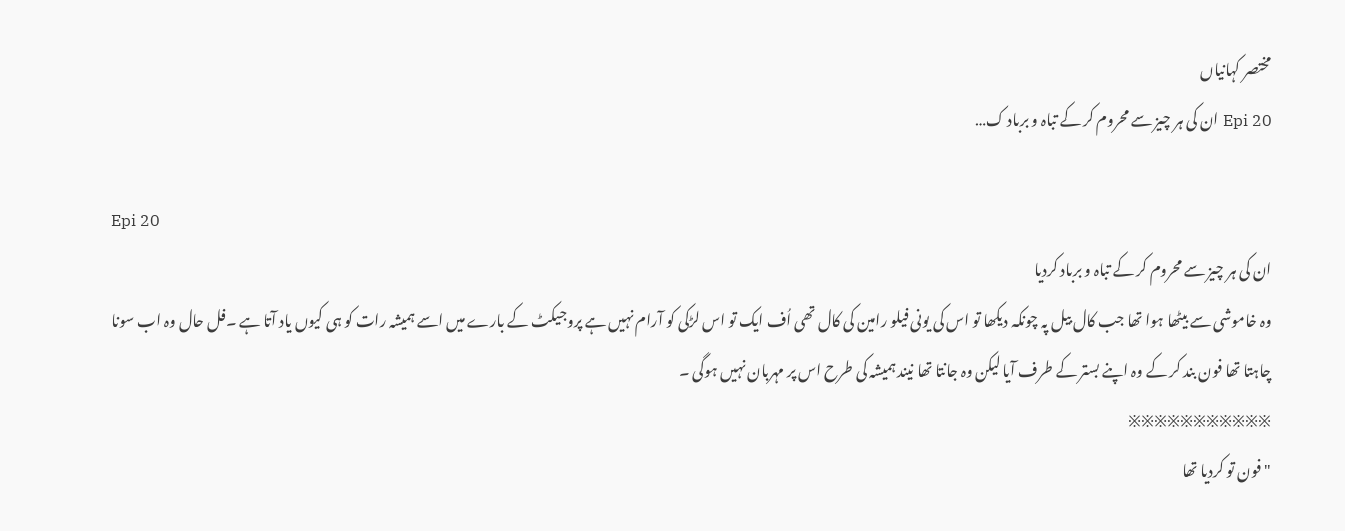مختصر کہانیاں
Epi 20 ان کی ہر چیز سے محروم کر کے تباہ و برباد ک…

Epi 20
ان کی ہر چیز سے محروم کر کے تباہ و برباد کردیا
وہ خاموشی سے بیٹھا ہوا تھا جب کال بیل پہ چونکہ دیکھا تو اس کی یونی فیلو رامین کی کال تھی اُف ایک تو اس لڑکی کو آرام نہیں ہے پروجیکٹ کے بارے میں اسے ہمیشہ رات کو ہی کیوں یاد آتا ہے ۔فل حال وہ اب سونا چاہتا تھا فون بند کر کے وہ اپنے بستر کے طرف آیا لیکن وہ جانتا تھا نیند ہمیشہ کی طرح اس پر مہربان نہیں ہوگی ۔
※※※※※※※※※※※
"فون تو کردیا تھا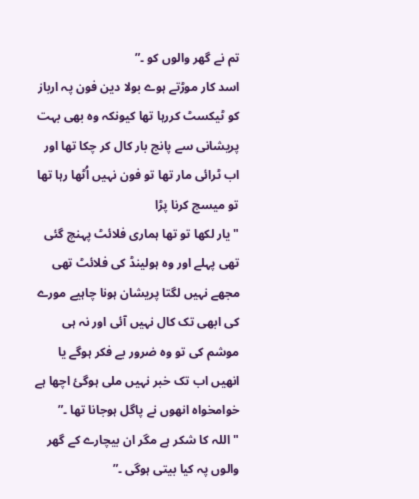تم نے گھر والوں کو ۔”
اسد کار موڑتے ہوے بولا دین فون پہ ارباز کو ٹیکسٹ کررہا تھا کیونکہ وہ بھی بہت پریشانی سے پانج بار کال کر چکا تھا اور اب ٹرائی مار تھا تو فون نہیں اُٹھا رہا تھا تو میسج کرنا پڑا
"یار لکھا تو تھا ہماری فلائٹ پہنچ گئی تھی پہلے اور وہ ہولینڈ کی فلائٹ تھی مجھے نہیں لگتا پریشان ہونا چاہیے مورے کی ابھی تک کال نہیں آئی اور نہ ہی موشم کی تو وہ ضرور بے فکر ہوگے یا انھیں اب تک خبر نہیں ملی ہوگئ اچھا ہے خوامخواہ انھوں نے پاگل ہوجانا تھا ۔”
"اللہ کا شکر ہے مگر ان بیچارے کے گھر والوں پہ کیا بیتی ہوگی ۔”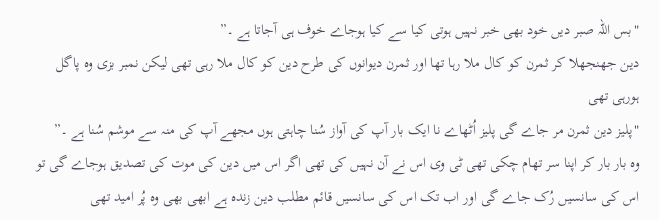"بس اللہ صبر دیں خود بھی خبر نہیں ہوتی کیا سے کیا ہوجاے خوف ہی آجاتا ہے ۔”
دین جھنجھلا کر ثمرن کو کال ملا رہا تھا اور ثمرن دیوانوں کی طرح دین کو کال ملا رہی تھی لیکن نمبر بزی وہ پاگل ہورہی تھی
"پلیز دین ثمرن مر جاے گی پلیز اُٹھاے نا ایک بار آپ کی آواز سُنا چاہتی ہوں مجھے آپ کی منہ سے موشم سُنا ہے ۔”
وہ بار بار کر اپنا سر تھام چکی تھی ٹی وی اس نے آن نہیں کی تھی اگر اس میں دین کی موت کی تصدیق ہوجاے گی تو اس کی سانسیں رُک جاے گی اور اب تک اس کی سانسیں قائم مطلب دین زندہ ہے ابھی بھی وہ پُر امید تھی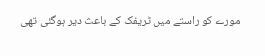مورے کو راستے میں ٹریفک کے باعث دیر ہوگئی تھی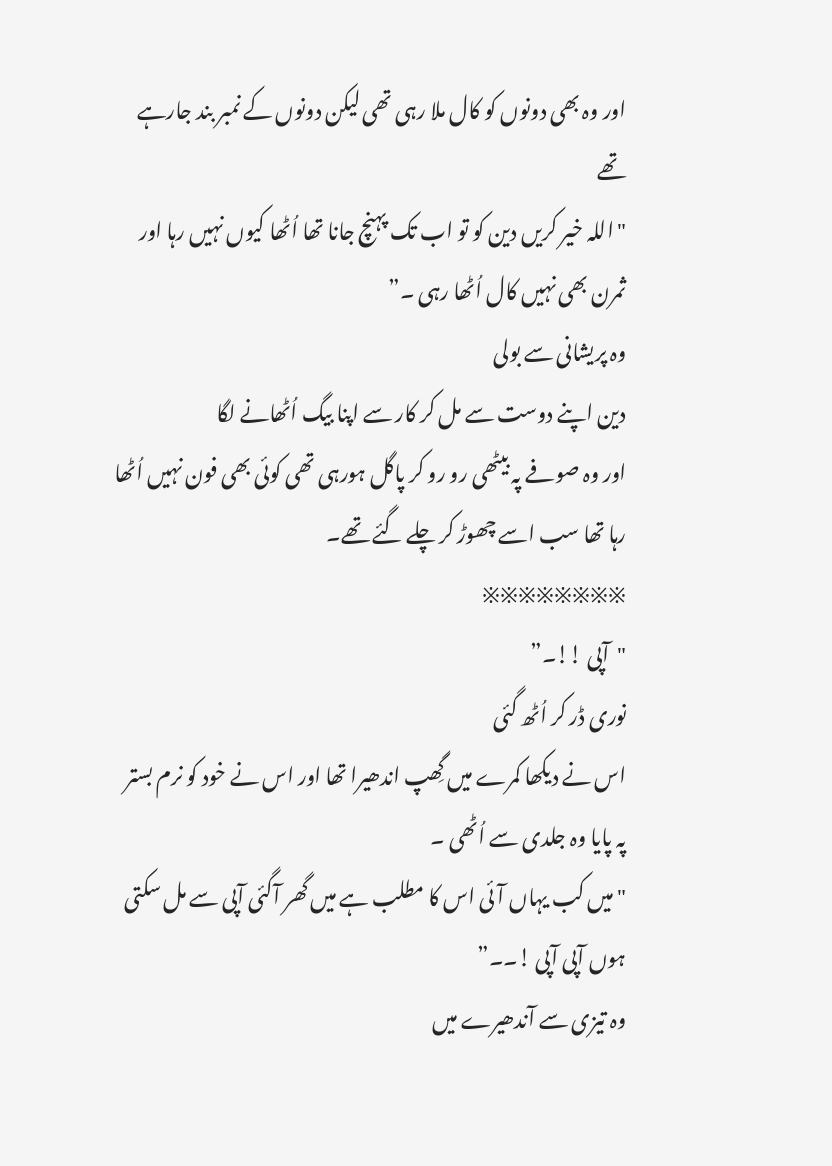اور وہ بھی دونوں کو کال ملا رہی تھی لیکن دونوں کے نمبر بند جارہے تھے
"اللہ خیر کریں دین کو تو اب تک پہنچ جانا تھا اُٹھا کیوں نہیں رہا اور ثمرن بھی نہیں کال اُٹھا رہی ۔”
وہ پریشانی سے بولی
دین اپنے دوست سے مل کر کار سے اپنا بیگ اُٹھانے لگا
اور وہ صوفے پہ بیٹھی رو رو کر پاگل ہورہی تھی کوئی بھی فون نہیں اُٹھا رہا تھا سب اسے چھوڑ کر چلے گئے تھے۔
※※※※※※※※
"آپی !!۔”
نوری ڈر کر اُٹھ گئی
اس نے دیکھا کمرے میں گِھپ اندھیرا تھا اور اس نے خود کو نرم بستر پہ پایا وہ جلدی سے اُٹھی ۔
"میں کب یہاں آئی اس کا مطلب ہے میں گھر آگئی آپی سے مل سکتی ہوں آپی آپی !۔۔”
وہ تیزی سے آندھیرے میں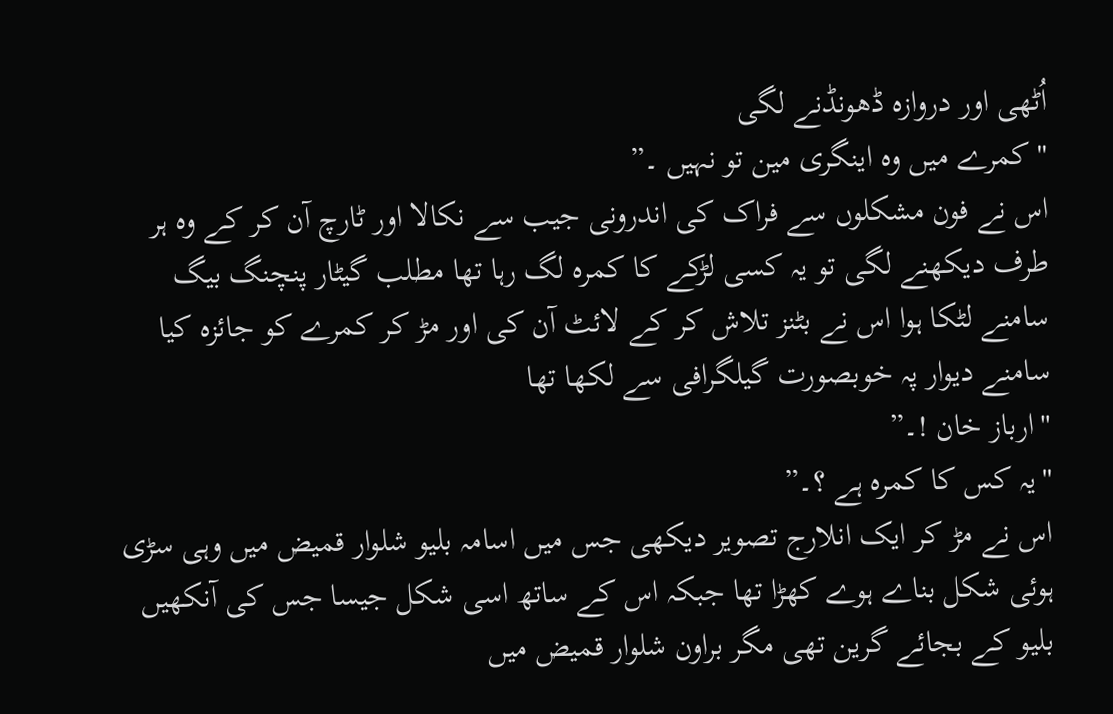اُٹھی اور دروازہ ڈھونڈنے لگی
"کمرے میں وہ اینگری مین تو نہیں ۔”
اس نے فون مشکلوں سے فراک کی اندرونی جیب سے نکالا اور ٹارچ آن کر کے وہ ہر طرف دیکھنے لگی تو یہ کسی لڑکے کا کمرہ لگ رہا تھا مطلب گیٹار پنچنگ بیگ سامنے لٹکا ہوا اس نے بٹنز تلاش کر کے لائٹ آن کی اور مڑ کر کمرے کو جائزہ کیا سامنے دیوار پہ خوبصورت گیلگرافی سے لکھا تھا
"ارباز خان !۔”
"یہ کس کا کمرہ ہے ؟۔”
اس نے مڑ کر ایک انلارج تصویر دیکھی جس میں اسامہ بلیو شلوار قمیض میں وہی سڑی ہوئی شکل بناے ہوے کھڑا تھا جبکہ اس کے ساتھ اسی شکل جیسا جس کی آنکھیں بلیو کے بجائے گرین تھی مگر براون شلوار قمیض میں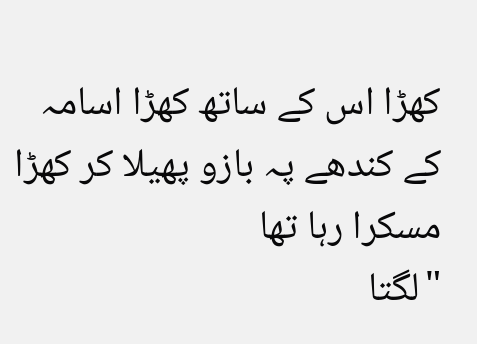کھڑا اس کے ساتھ کھڑا اسامہ کے کندھے پہ بازو پھیلا کر کھڑا مسکرا رہا تھا
"لگتا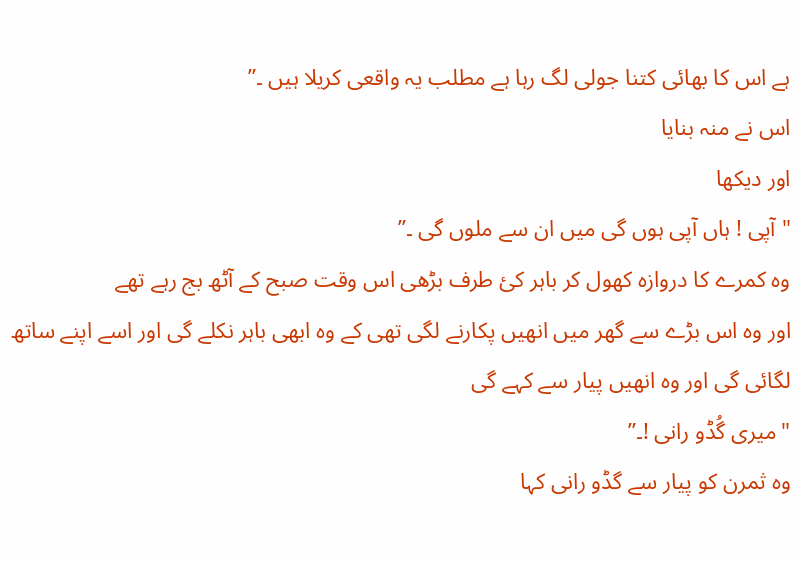ہے اس کا بھائی کتنا جولی لگ رہا ہے مطلب یہ واقعی کریلا ہیں ۔”
اس نے منہ بنایا
اور دیکھا
"آپی ! ہاں آپی ہوں گی میں ان سے ملوں گی ۔”
وہ کمرے کا دروازہ کھول کر باہر کئ طرف بڑھی اس وقت صبح کے آٹھ بج رہے تھے
اور وہ اس بڑے سے گھر میں انھیں پکارنے لگی تھی کے وہ ابھی باہر نکلے گی اور اسے اپنے ساتھ لگائی گی اور وہ انھیں پیار سے کہے گی
"میری گُڈو رانی !۔”
وہ ثمرن کو پیار سے گڈو رانی کہا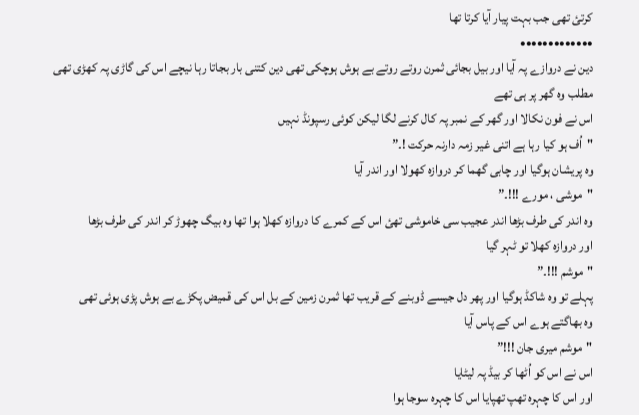کرتئ تھی جب بہت پیار آیا کرتا تھا
•••••••••••••
دین نے دروازے پہ آیا اور بیل بجائی ثمرن روتے روتے بے ہوش ہوچکی تھی دین کتنی بار بجاتا رہا نیچے اس کی گاڑی پہ کھڑی تھی مطلب وہ گھر پر ہی تھے
اس نے فون نکالا اور گھر کے نمبر پہ کال کرنے لگا لیکن کوئی رسپونڈ نہیں
"اُف ہو کیا رہا ہے اتنی غیر زمہ دارنہ حرکت !۔”
وہ پریشان ہوگیا اور چابی گھما کر دروازہ کھولا اور اندر آیا
"موشی ، مورے !!!۔”
وہ اندر کی طرف بڑھا اندر عجیب سی خاموشی تھئ اس کے کمرے کا دروازہ کھلا ہوا تھا وہ بیگ چھوڑ کر اندر کی طرف بڑھا
اور دروازہ کھلا تو ٹہر گیا
"موشم !!!۔”
پہلے تو وہ شاکڈ ہوگیا اور پھر دل جیسے ڈوبنے کے قریب تھا ثمرن زمین کے بل اس کی قمیض پکڑے بے ہوش پڑی ہوئی تھی
وہ بھاگتے ہوے اس کے پاس آیا
"موشم میری جان !!!”
اس نے اس کو اُٹھا کر بیڈ پہ لیٹایا
اور اس کا چہرہ تھپ تھپایا اس کا چہرہ سوجا ہوا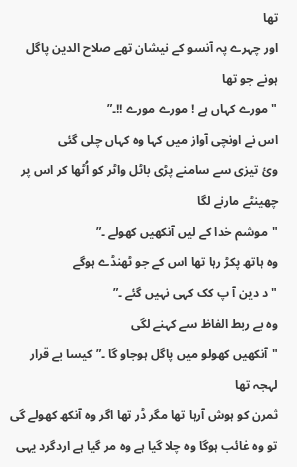تھا
اور چہرے پہ آنسو کے نیشان تھے صلاح الدین پاگل ہونے جو تھا
"مورے کہاں ہے ! مورے مورے !!۔”
اس نے اونچی آواز میں کہا وہ کہاں چلی گئی
وئ تیزی سے سامنے پڑی باٹل واٹر کو اُٹھا کر اس پر چھینٹے مارنے لگا
"موشم خدا کے لیں آنکھیں کھولے ۔”
وہ ہاتھ پکڑ رہا تھا اس کے جو ٹھنڈے ہوگے
"د دین آ پ کک کہی نہیں گئے ۔”
وہ بے ربط الفاظ سے کہنے لگی
"آنکھیں کھولو میں پاگل ہوجاو گا ۔” کیسا بے قرار لہجہ تھا
ثمرن کو ہوش آرہا تھا مگر ڈر تھا اگر وہ آنکھ کھولے گی تو وہ غائب ہوگا وہ چلا گیا ہے وہ مر گیا ہے اردگرد یہی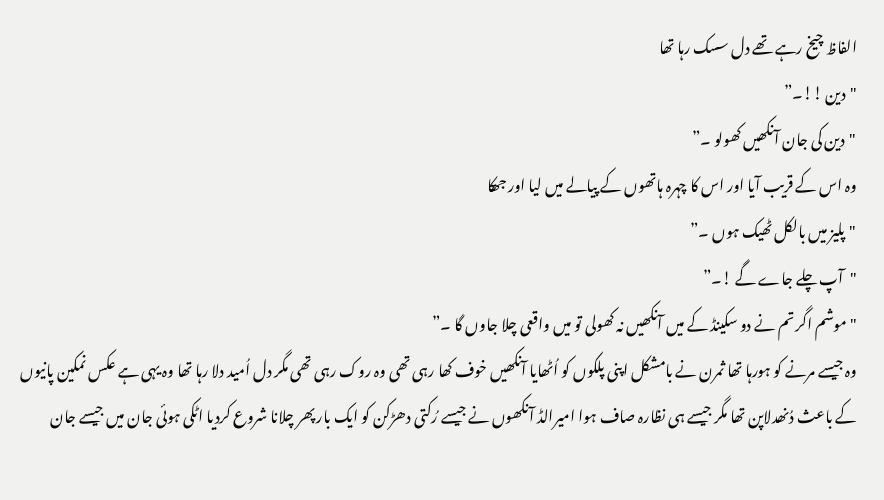الفاظ چیخ رہے تھے دل سسک رہا تھا
"دین !!۔”
"دین کی جان آنکھیں کھولو ۔”
وہ اس کے قریب آیا اور اس کا چہرہ ہاتھوں کے پیالے میں لیا اور جھکا
"پلیز میں بالکل ٹھیک ہوں ۔”
"آپ چلے جاے گے !۔”
"موشم اگر تم نے دو سکینڈ کے میں آنکھیں نہ کھولی تو میں واقعی چلا جاوں گا ۔”
وہ جیسے مرنے کو ہورہا تھا ثمرن نے بامشکل اپنی پلکوں کو اُٹھایا آنکھیں خوف کھا رہی تھی وہ روک رہی تھی مگر دل اُمید دلا رہا تھا وہ یہی ہے عکس نمکین پانیوں کے باعث دُنھدلاپن تھا مگر جیسے ہی نظارہ صاف ہوا امیرالڈ آنکھوں نے جیسے رُکتی دھڑکن کو ایک بار پھر چلانا شروع کردیا اٹکی ہوئی جان میں جیسے جان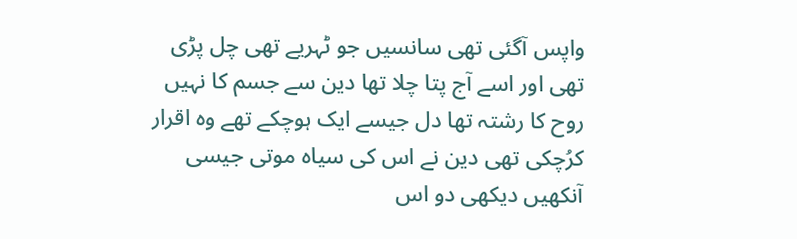واپس آگئی تھی سانسیں جو ٹہریے تھی چل پڑی تھی اور اسے آج پتا چلا تھا دین سے جسم کا نہیں روح کا رشتہ تھا دل جیسے ایک ہوچکے تھے وہ اقرار کرُچکی تھی دین نے اس کی سیاہ موتی جیسی آنکھیں دیکھی دو اس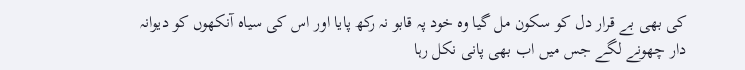کی بھی بے قرار دل کو سکون مل گیا وہ خود پہ قابو نہ رکھ پایا اور اس کی سیاہ آنکھوں کو دیوانہ دار چھونے لگے جس میں اب بھی پانی نکل رہا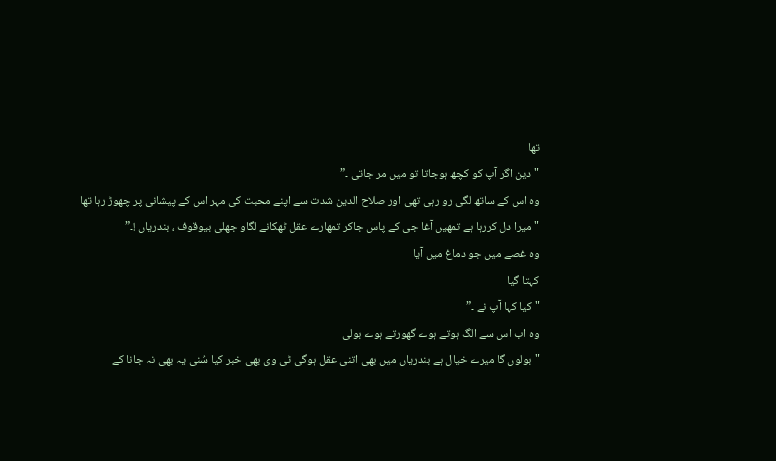تھا
"دین اگر آپ کو کچھ ہوجاتا تو میں مر جاتی ۔”
وہ اس کے ساتھ لگی رو رہی تھی اور صلاح الدین شدت سے اپنے محبت کی مہر اس کے پیشانی پر چھوڑ رہا تھا
"میرا دل کررہا ہے تمھیں آغا جی کے پاس جاکر تمھارے عقل ٹھکانے لگاو جھلی بیوقوف ، بندریاں !۔”
وہ غصے میں جو دماغ میں آیا
کہتا گیا
"کیا کہا آپ نے ۔”
وہ اب اس سے الگ ہوتے ہوے گھورتے ہوے بولی
"بولوں گا میرے خیال ہے بندریاں میں بھی اتنی عقل ہوگی ٹی وی بھی خبر کیا سُنی یہ بھی نہ جانا کے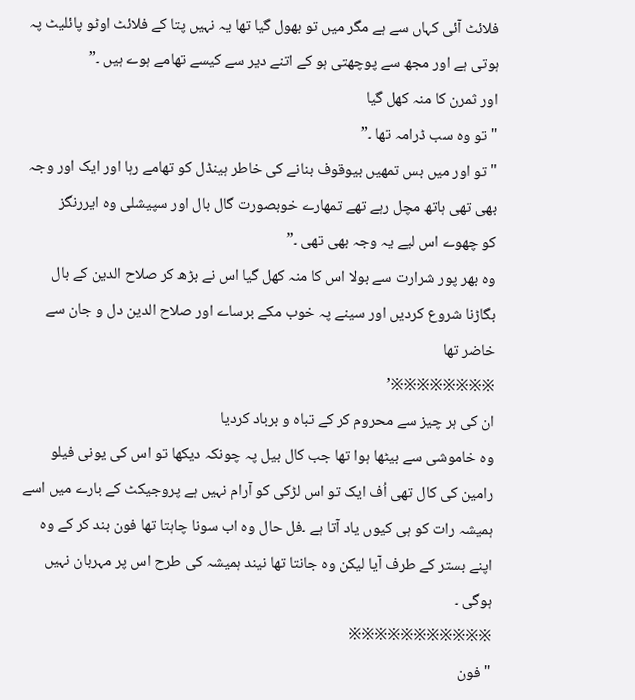فلائٹ آئی کہاں سے ہے مگر میں تو بھول گیا تھا یہ نہیں پتا کے فلائٹ اوٹو پائلیٹ پہ ہوتی ہے اور مجھ سے پوچھتی ہو کے اتنے دیر سے کیسے تھامے ہوے ہیں ۔”
اور ثمرن کا منہ کھل گیا
"تو وہ سب ڈرامہ تھا ۔”
"تو اور میں بس تمھیں بیوقوف بنانے کی خاطر ہینڈل کو تھامے رہا اور ایک اور وجہ بھی تھی ہاتھ مچل رہے تھے تمھارے خوبصورت گال بال اور سپیشلی وہ ایررنگز
کو چھوے اس لیے یہ وجہ بھی تھی ۔”
وہ بھر پور شرارت سے بولا اس کا منہ کھل گیا اس نے بڑھ کر صلاح الدین کے بال بگاڑنا شروع کردیں اور سینے پہ خوب مکے برساے اور صلاح الدین دل و جان سے خاضر تھا
※※※※※※※※’
ان کی ہر چیز سے محروم کر کے تباہ و برباد کردیا
وہ خاموشی سے بیٹھا ہوا تھا جب کال بیل پہ چونکہ دیکھا تو اس کی یونی فیلو رامین کی کال تھی اُف ایک تو اس لڑکی کو آرام نہیں ہے پروجیکٹ کے بارے میں اسے ہمیشہ رات کو ہی کیوں یاد آتا ہے ۔فل حال وہ اب سونا چاہتا تھا فون بند کر کے وہ اپنے بستر کے طرف آیا لیکن وہ جانتا تھا نیند ہمیشہ کی طرح اس پر مہربان نہیں ہوگی ۔
※※※※※※※※※※※
"فون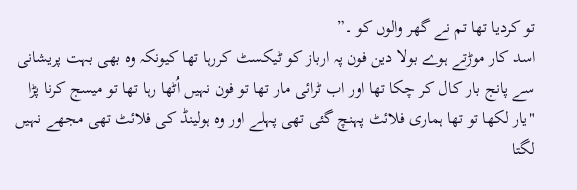تو کردیا تھا تم نے گھر والوں کو ۔”
اسد کار موڑتے ہوے بولا دین فون پہ ارباز کو ٹیکسٹ کررہا تھا کیونکہ وہ بھی بہت پریشانی سے پانج بار کال کر چکا تھا اور اب ٹرائی مار تھا تو فون نہیں اُٹھا رہا تھا تو میسج کرنا پڑا
"یار لکھا تو تھا ہماری فلائٹ پہنچ گئی تھی پہلے اور وہ ہولینڈ کی فلائٹ تھی مجھے نہیں لگتا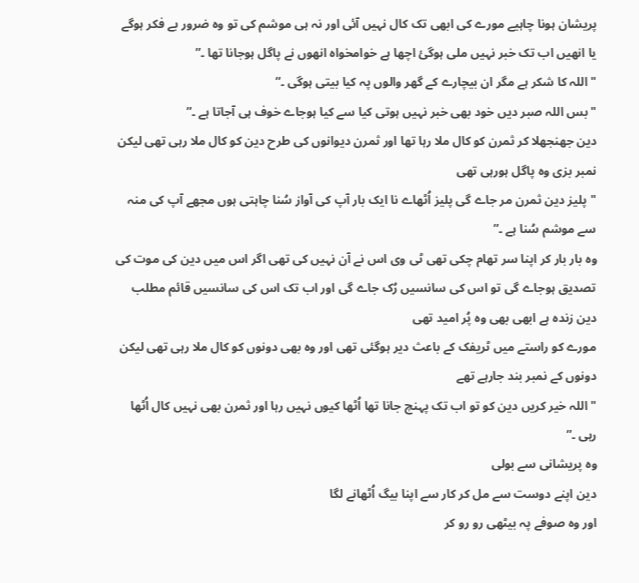پریشان ہونا چاہیے مورے کی ابھی تک کال نہیں آئی اور نہ ہی موشم کی تو وہ ضرور بے فکر ہوگے یا انھیں اب تک خبر نہیں ملی ہوگئ اچھا ہے خوامخواہ انھوں نے پاگل ہوجانا تھا ۔”
"اللہ کا شکر ہے مگر ان بیچارے کے گھر والوں پہ کیا بیتی ہوگی ۔”
"بس اللہ صبر دیں خود بھی خبر نہیں ہوتی کیا سے کیا ہوجاے خوف ہی آجاتا ہے ۔”
دین جھنجھلا کر ثمرن کو کال ملا رہا تھا اور ثمرن دیوانوں کی طرح دین کو کال ملا رہی تھی لیکن نمبر بزی وہ پاگل ہورہی تھی
"پلیز دین ثمرن مر جاے گی پلیز اُٹھاے نا ایک بار آپ کی آواز سُنا چاہتی ہوں مجھے آپ کی منہ سے موشم سُنا ہے ۔”
وہ بار بار کر اپنا سر تھام چکی تھی ٹی وی اس نے آن نہیں کی تھی اگر اس میں دین کی موت کی تصدیق ہوجاے گی تو اس کی سانسیں رُک جاے گی اور اب تک اس کی سانسیں قائم مطلب دین زندہ ہے ابھی بھی وہ پُر امید تھی
مورے کو راستے میں ٹریفک کے باعث دیر ہوگئی تھی اور وہ بھی دونوں کو کال ملا رہی تھی لیکن دونوں کے نمبر بند جارہے تھے
"اللہ خیر کریں دین کو تو اب تک پہنچ جانا تھا اُٹھا کیوں نہیں رہا اور ثمرن بھی نہیں کال اُٹھا رہی ۔”
وہ پریشانی سے بولی
دین اپنے دوست سے مل کر کار سے اپنا بیگ اُٹھانے لگا
اور وہ صوفے پہ بیٹھی رو رو کر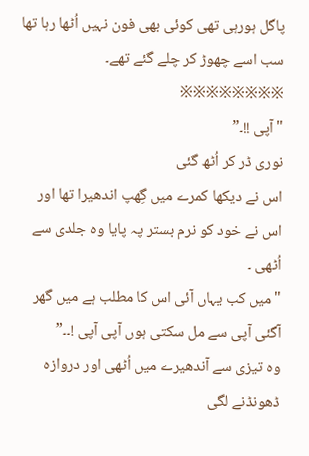پاگل ہورہی تھی کوئی بھی فون نہیں اُٹھا رہا تھا سب اسے چھوڑ کر چلے گئے تھے۔
※※※※※※※※
"آپی !!۔”
نوری ڈر کر اُٹھ گئی
اس نے دیکھا کمرے میں گِھپ اندھیرا تھا اور اس نے خود کو نرم بستر پہ پایا وہ جلدی سے اُٹھی ۔
"میں کب یہاں آئی اس کا مطلب ہے میں گھر آگئی آپی سے مل سکتی ہوں آپی آپی !۔۔”
وہ تیزی سے آندھیرے میں اُٹھی اور دروازہ ڈھونڈنے لگی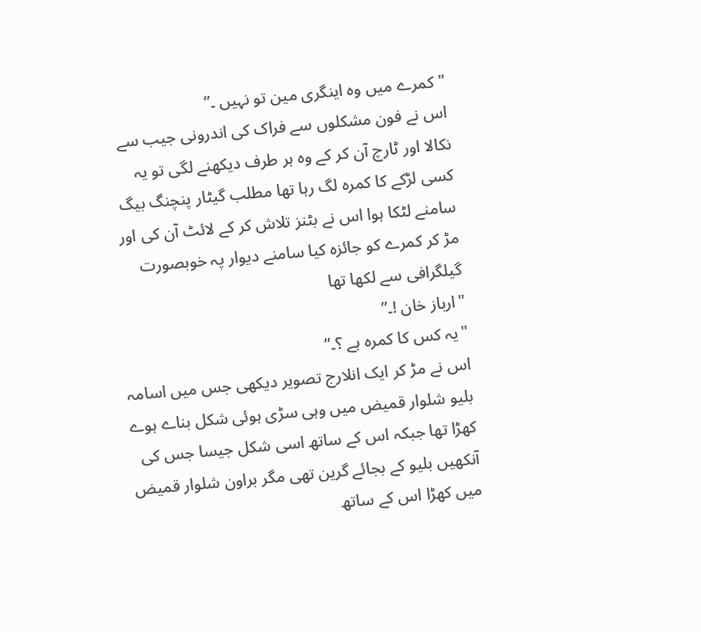"کمرے میں وہ اینگری مین تو نہیں ۔”
اس نے فون مشکلوں سے فراک کی اندرونی جیب سے نکالا اور ٹارچ آن کر کے وہ ہر طرف دیکھنے لگی تو یہ کسی لڑکے کا کمرہ لگ رہا تھا مطلب گیٹار پنچنگ بیگ سامنے لٹکا ہوا اس نے بٹنز تلاش کر کے لائٹ آن کی اور مڑ کر کمرے کو جائزہ کیا سامنے دیوار پہ خوبصورت گیلگرافی سے لکھا تھا
"ارباز خان !۔”
"یہ کس کا کمرہ ہے ؟۔”
اس نے مڑ کر ایک انلارج تصویر دیکھی جس میں اسامہ بلیو شلوار قمیض میں وہی سڑی ہوئی شکل بناے ہوے کھڑا تھا جبکہ اس کے ساتھ اسی شکل جیسا جس کی آنکھیں بلیو کے بجائے گرین تھی مگر براون شلوار قمیض میں کھڑا اس کے ساتھ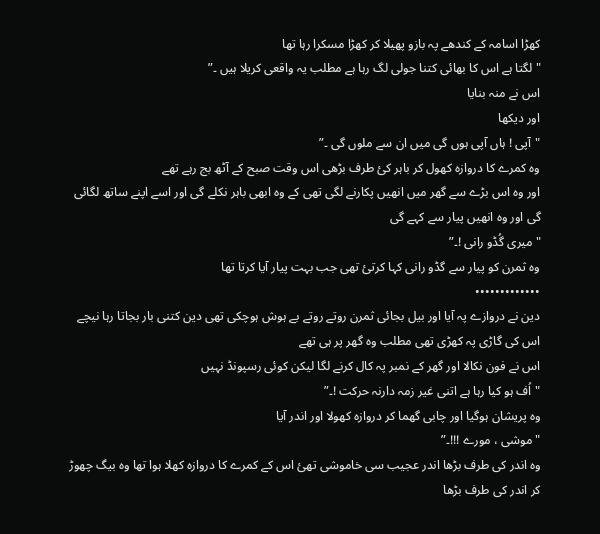کھڑا اسامہ کے کندھے پہ بازو پھیلا کر کھڑا مسکرا رہا تھا
"لگتا ہے اس کا بھائی کتنا جولی لگ رہا ہے مطلب یہ واقعی کریلا ہیں ۔”
اس نے منہ بنایا
اور دیکھا
"آپی ! ہاں آپی ہوں گی میں ان سے ملوں گی ۔”
وہ کمرے کا دروازہ کھول کر باہر کئ طرف بڑھی اس وقت صبح کے آٹھ بج رہے تھے
اور وہ اس بڑے سے گھر میں انھیں پکارنے لگی تھی کے وہ ابھی باہر نکلے گی اور اسے اپنے ساتھ لگائی گی اور وہ انھیں پیار سے کہے گی
"میری گُڈو رانی !۔”
وہ ثمرن کو پیار سے گڈو رانی کہا کرتئ تھی جب بہت پیار آیا کرتا تھا
•••••••••••••
دین نے دروازے پہ آیا اور بیل بجائی ثمرن روتے روتے بے ہوش ہوچکی تھی دین کتنی بار بجاتا رہا نیچے اس کی گاڑی پہ کھڑی تھی مطلب وہ گھر پر ہی تھے
اس نے فون نکالا اور گھر کے نمبر پہ کال کرنے لگا لیکن کوئی رسپونڈ نہیں
"اُف ہو کیا رہا ہے اتنی غیر زمہ دارنہ حرکت !۔”
وہ پریشان ہوگیا اور چابی گھما کر دروازہ کھولا اور اندر آیا
"موشی ، مورے !!!۔”
وہ اندر کی طرف بڑھا اندر عجیب سی خاموشی تھئ اس کے کمرے کا دروازہ کھلا ہوا تھا وہ بیگ چھوڑ کر اندر کی طرف بڑھا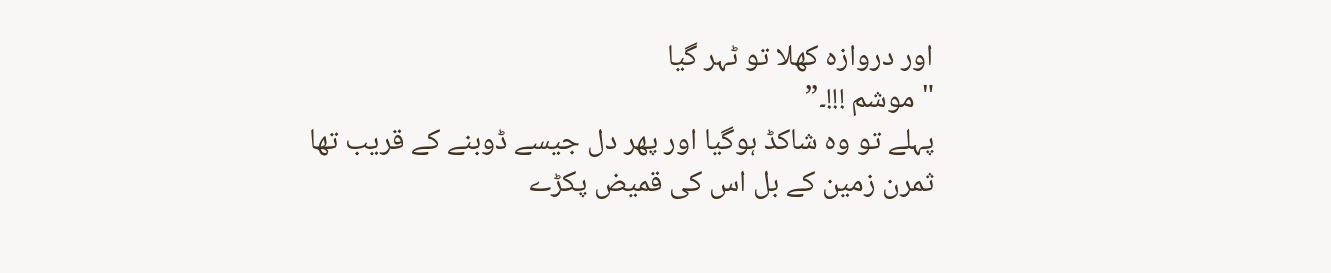اور دروازہ کھلا تو ٹہر گیا
"موشم !!!۔”
پہلے تو وہ شاکڈ ہوگیا اور پھر دل جیسے ڈوبنے کے قریب تھا ثمرن زمین کے بل اس کی قمیض پکڑے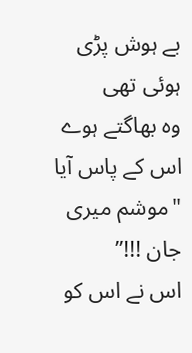بے ہوش پڑی ہوئی تھی
وہ بھاگتے ہوے اس کے پاس آیا
"موشم میری جان !!!”
اس نے اس کو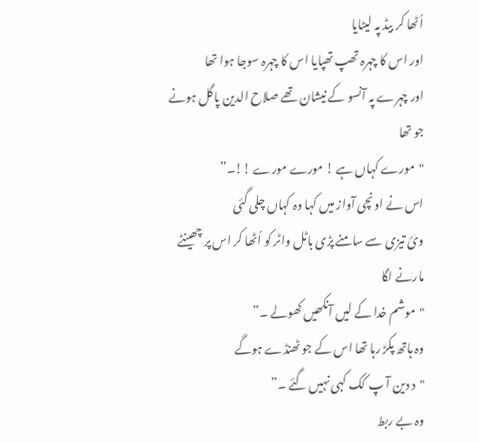اُٹھا کر بیڈ پہ لیٹایا
اور اس کا چہرہ تھپ تھپایا اس کا چہرہ سوجا ہوا تھا
اور چہرے پہ آنسو کے نیشان تھے صلاح الدین پاگل ہونے جو تھا
"مورے کہاں ہے ! مورے مورے !!۔”
اس نے اونچی آواز میں کہا وہ کہاں چلی گئی
وئ تیزی سے سامنے پڑی باٹل واٹر کو اُٹھا کر اس پر چھینٹے مارنے لگا
"موشم خدا کے لیں آنکھیں کھولے ۔”
وہ ہاتھ پکڑ رہا تھا اس کے جو ٹھنڈے ہوگے
"د دین آ پ کک کہی نہیں گئے ۔”
وہ بے ربط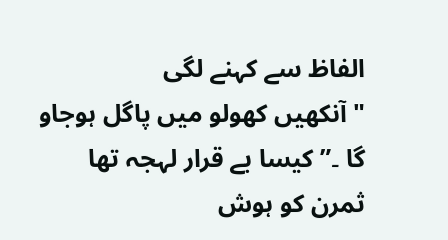الفاظ سے کہنے لگی
"آنکھیں کھولو میں پاگل ہوجاو گا ۔” کیسا بے قرار لہجہ تھا
ثمرن کو ہوش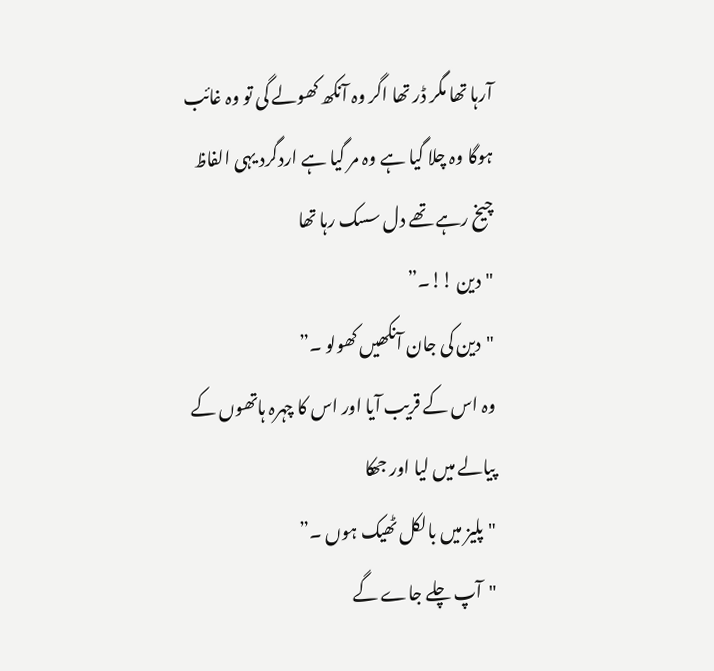آرہا تھا مگر ڈر تھا اگر وہ آنکھ کھولے گی تو وہ غائب ہوگا وہ چلا گیا ہے وہ مر گیا ہے اردگرد یہی الفاظ چیخ رہے تھے دل سسک رہا تھا
"دین !!۔”
"دین کی جان آنکھیں کھولو ۔”
وہ اس کے قریب آیا اور اس کا چہرہ ہاتھوں کے پیالے میں لیا اور جھکا
"پلیز میں بالکل ٹھیک ہوں ۔”
"آپ چلے جاے گے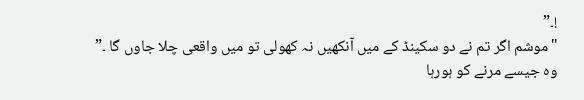!۔”
"موشم اگر تم نے دو سکینڈ کے میں آنکھیں نہ کھولی تو میں واقعی چلا جاوں گا ۔”
وہ جیسے مرنے کو ہورہا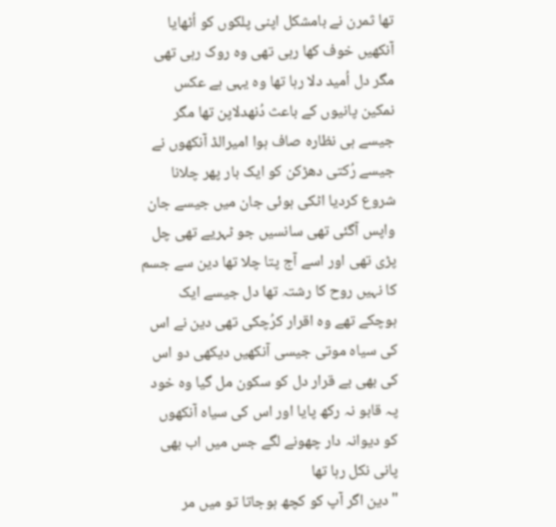تھا ثمرن نے بامشکل اپنی پلکوں کو اُٹھایا آنکھیں خوف کھا رہی تھی وہ روک رہی تھی مگر دل اُمید دلا رہا تھا وہ یہی ہے عکس نمکین پانیوں کے باعث دُنھدلاپن تھا مگر جیسے ہی نظارہ صاف ہوا امیرالڈ آنکھوں نے جیسے رُکتی دھڑکن کو ایک بار پھر چلانا شروع کردیا اٹکی ہوئی جان میں جیسے جان واپس آگئی تھی سانسیں جو ٹہریے تھی چل پڑی تھی اور اسے آج پتا چلا تھا دین سے جسم کا نہیں روح کا رشتہ تھا دل جیسے ایک ہوچکے تھے وہ اقرار کرُچکی تھی دین نے اس کی سیاہ موتی جیسی آنکھیں دیکھی دو اس کی بھی بے قرار دل کو سکون مل گیا وہ خود پہ قابو نہ رکھ پایا اور اس کی سیاہ آنکھوں کو دیوانہ دار چھونے لگے جس میں اب بھی پانی نکل رہا تھا
"دین اگر آپ کو کچھ ہوجاتا تو میں مر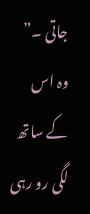جاتی ۔”
وہ اس کے ساتھ لگی رو رہی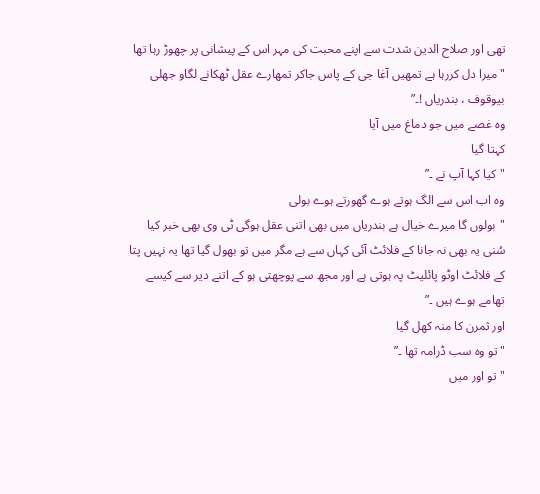تھی اور صلاح الدین شدت سے اپنے محبت کی مہر اس کے پیشانی پر چھوڑ رہا تھا
"میرا دل کررہا ہے تمھیں آغا جی کے پاس جاکر تمھارے عقل ٹھکانے لگاو جھلی بیوقوف ، بندریاں !۔”
وہ غصے میں جو دماغ میں آیا
کہتا گیا
"کیا کہا آپ نے ۔”
وہ اب اس سے الگ ہوتے ہوے گھورتے ہوے بولی
"بولوں گا میرے خیال ہے بندریاں میں بھی اتنی عقل ہوگی ٹی وی بھی خبر کیا سُنی یہ بھی نہ جانا کے فلائٹ آئی کہاں سے ہے مگر میں تو بھول گیا تھا یہ نہیں پتا کے فلائٹ اوٹو پائلیٹ پہ ہوتی ہے اور مجھ سے پوچھتی ہو کے اتنے دیر سے کیسے تھامے ہوے ہیں ۔”
اور ثمرن کا منہ کھل گیا
"تو وہ سب ڈرامہ تھا ۔”
"تو اور میں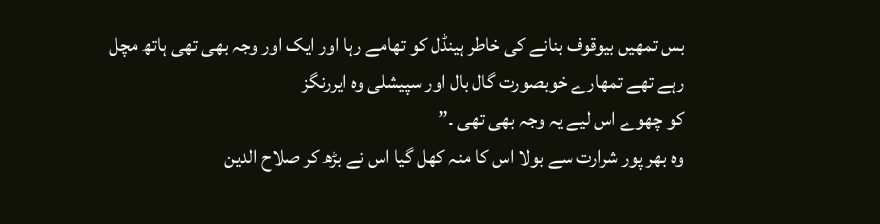بس تمھیں بیوقوف بنانے کی خاطر ہینڈل کو تھامے رہا اور ایک اور وجہ بھی تھی ہاتھ مچل رہے تھے تمھارے خوبصورت گال بال اور سپیشلی وہ ایررنگز
کو چھوے اس لیے یہ وجہ بھی تھی ۔”
وہ بھر پور شرارت سے بولا اس کا منہ کھل گیا اس نے بڑھ کر صلاح الدین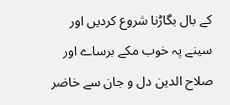کے بال بگاڑنا شروع کردیں اور سینے پہ خوب مکے برساے اور صلاح الدین دل و جان سے خاضر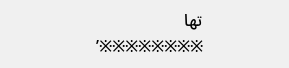تھا
※※※※※※※※’